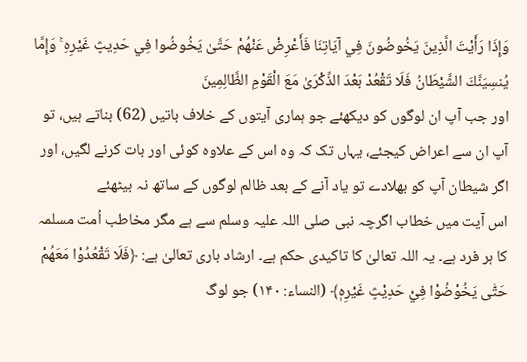وَإِذَا رَأَيْتَ الَّذِينَ يَخُوضُونَ فِي آيَاتِنَا فَأَعْرِضْ عَنْهُمْ حَتَّىٰ يَخُوضُوا فِي حَدِيثٍ غَيْرِهِ ۚ وَإِمَّا يُنسِيَنَّكَ الشَّيْطَانُ فَلَا تَقْعُدْ بَعْدَ الذِّكْرَىٰ مَعَ الْقَوْمِ الظَّالِمِينَ
اور جب آپ ان لوگوں کو دیکھئے جو ہماری آیتوں کے خلاف باتیں (62) بناتے ہیں، تو آپ ان سے اعراض کیجئے، یہاں تک کہ وہ اس کے علاوہ کوئی اور بات کرنے لگیں، اور اگر شیطان آپ کو بھلادے تو یاد آنے کے بعد ظالم لوگوں کے ساتھ نہ بیٹھئے
اس آیت میں خطاب اگرچہ نبی صلی اللہ علیہ وسلم سے ہے مگر مخاطب اُمت مسلمہ کا ہر فرد ہے۔ یہ اللہ تعالیٰ کا تاکیدی حکم ہے۔ ارشاد باری تعالیٰ ہے: ﴿فَلَا تَقْعُدُوْا مَعَهُمْ حَتّٰى يَخُوْضُوْا فِيْ حَدِيْثٍ غَيْرِهٖ﴾ (النساء: ۱۴۰) جو لوگ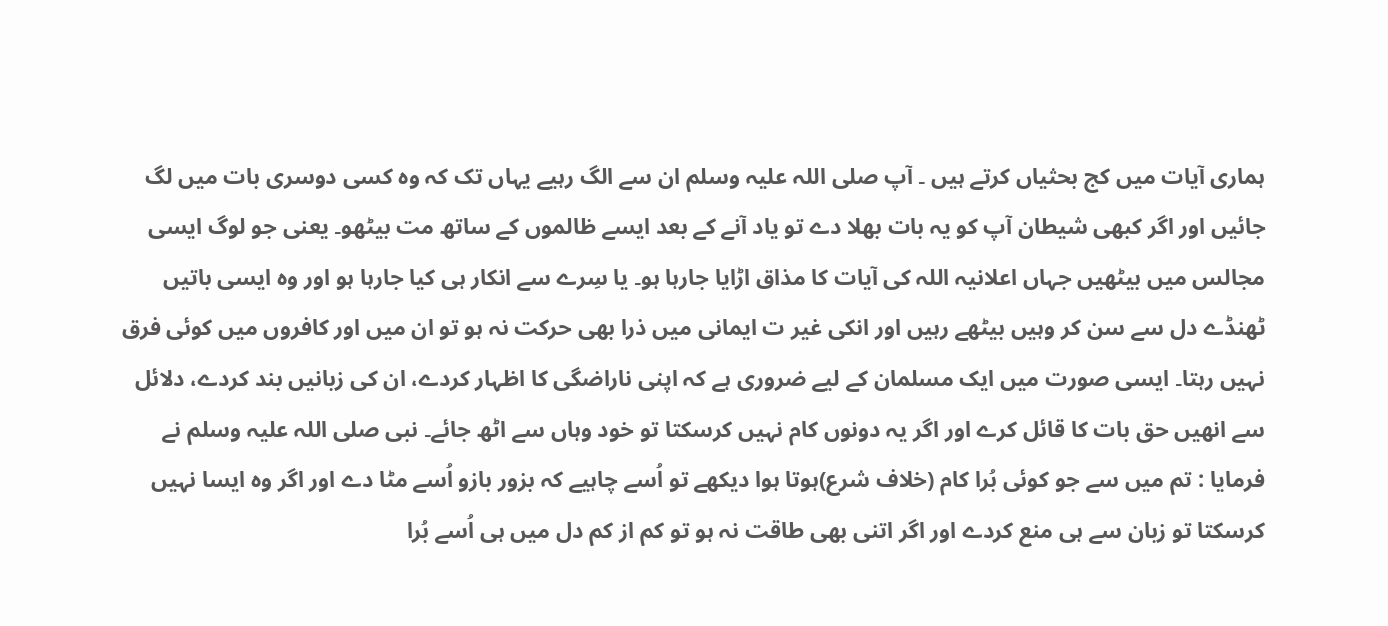ہماری آیات میں کج بحثیاں کرتے ہیں ۔ آپ صلی اللہ علیہ وسلم ان سے الگ رہیے یہاں تک کہ وہ کسی دوسری بات میں لگ جائیں اور اگر کبھی شیطان آپ کو یہ بات بھلا دے تو یاد آنے کے بعد ایسے ظالموں کے ساتھ مت بیٹھو۔ یعنی جو لوگ ایسی مجالس میں بیٹھیں جہاں اعلانیہ اللہ کی آیات کا مذاق اڑایا جارہا ہو۔ یا سِرے سے انکار ہی کیا جارہا ہو اور وہ ایسی باتیں ٹھنڈے دل سے سن کر وہیں بیٹھے رہیں اور انکی غیر ت ایمانی میں ذرا بھی حرکت نہ ہو تو ان میں اور کافروں میں کوئی فرق نہیں رہتا۔ ایسی صورت میں ایک مسلمان کے لیے ضروری ہے کہ اپنی ناراضگی کا اظہار کردے، ان کی زبانیں بند کردے، دلائل سے انھیں حق بات کا قائل کرے اور اگر یہ دونوں کام نہیں کرسکتا تو خود وہاں سے اٹھ جائے۔ نبی صلی اللہ علیہ وسلم نے فرمایا : تم میں سے جو کوئی بُرا کام (خلاف شرع)ہوتا ہوا دیکھے تو اُسے چاہیے کہ بزور بازو اُسے مٹا دے اور اگر وہ ایسا نہیں کرسکتا تو زبان سے ہی منع کردے اور اگر اتنی بھی طاقت نہ ہو تو کم از کم دل میں ہی اُسے بُرا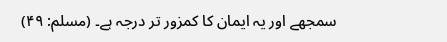سمجھے اور یہ ایمان کا کمزور تر درجہ ہے۔ (مسلم: ۴۹)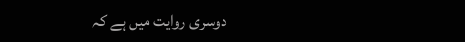دوسری روایت میں ہے کہ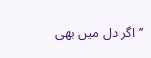’’اگر دل میں بھی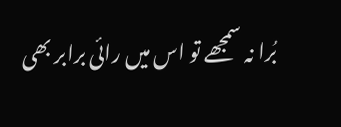بُرا نہ سمجھے تو اس میں رائی برابر بھی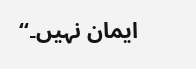ایمان نہیں۔‘‘